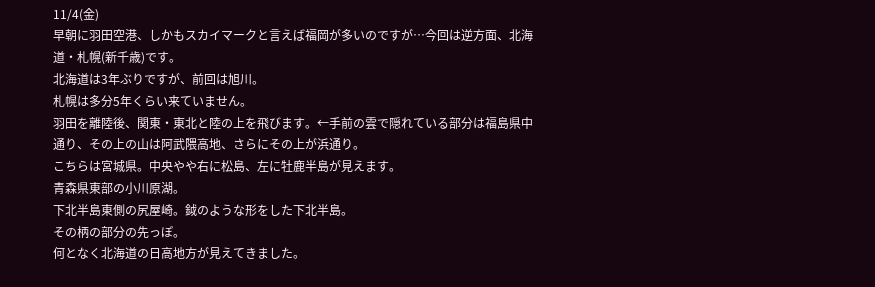11/4(金)
早朝に羽田空港、しかもスカイマークと言えば福岡が多いのですが…今回は逆方面、北海道・札幌(新千歳)です。
北海道は3年ぶりですが、前回は旭川。
札幌は多分5年くらい来ていません。
羽田を離陸後、関東・東北と陸の上を飛びます。←手前の雲で隠れている部分は福島県中通り、その上の山は阿武隈高地、さらにその上が浜通り。
こちらは宮城県。中央やや右に松島、左に牡鹿半島が見えます。
青森県東部の小川原湖。
下北半島東側の尻屋崎。鉞のような形をした下北半島。
その柄の部分の先っぽ。
何となく北海道の日高地方が見えてきました。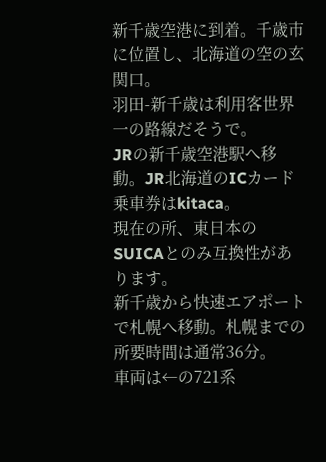新千歳空港に到着。千歳市に位置し、北海道の空の玄関口。
羽田-新千歳は利用客世界一の路線だそうで。
JRの新千歳空港駅へ移動。JR北海道のICカード乗車券はkitaca。
現在の所、東日本のSUICAとのみ互換性があります。
新千歳から快速エアポートで札幌へ移動。札幌までの所要時間は通常36分。
車両は←の721系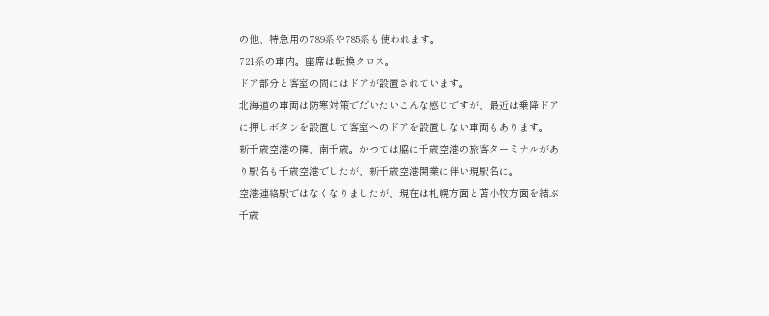の他、特急用の789系や785系も使われます。
721系の車内。座席は転換クロス。
ドア部分と客室の間にはドアが設置されています。
北海道の車両は防寒対策でだいたいこんな感じですが、最近は乗降ドアに押しボタンを設置して客室へのドアを設置しない車両もあります。
新千歳空港の隣、南千歳。かつては脇に千歳空港の旅客ターミナルがあり駅名も千歳空港でしたが、新千歳空港開業に伴い現駅名に。
空港連絡駅ではなくなりましたが、現在は札幌方面と苫小牧方面を結ぶ千歳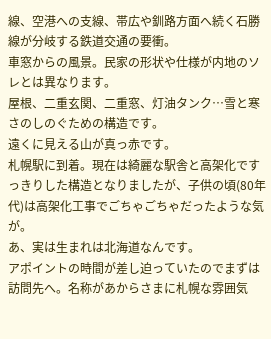線、空港への支線、帯広や釧路方面へ続く石勝線が分岐する鉄道交通の要衝。
車窓からの風景。民家の形状や仕様が内地のソレとは異なります。
屋根、二重玄関、二重窓、灯油タンク…雪と寒さのしのぐための構造です。
遠くに見える山が真っ赤です。
札幌駅に到着。現在は綺麗な駅舎と高架化ですっきりした構造となりましたが、子供の頃(80年代)は高架化工事でごちゃごちゃだったような気が。
あ、実は生まれは北海道なんです。
アポイントの時間が差し迫っていたのでまずは訪問先へ。名称があからさまに札幌な雰囲気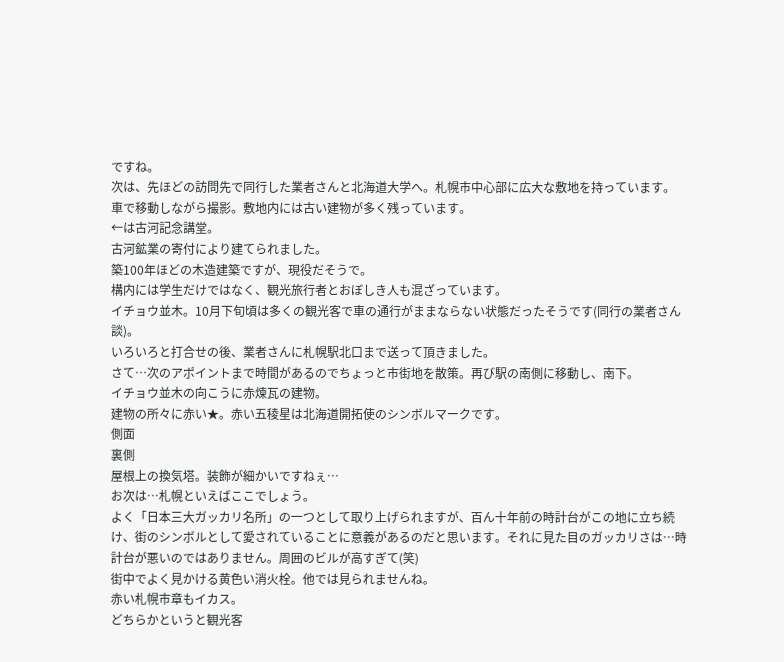ですね。
次は、先ほどの訪問先で同行した業者さんと北海道大学へ。札幌市中心部に広大な敷地を持っています。
車で移動しながら撮影。敷地内には古い建物が多く残っています。
←は古河記念講堂。
古河鉱業の寄付により建てられました。
築100年ほどの木造建築ですが、現役だそうで。
構内には学生だけではなく、観光旅行者とおぼしき人も混ざっています。
イチョウ並木。10月下旬頃は多くの観光客で車の通行がままならない状態だったそうです(同行の業者さん談)。
いろいろと打合せの後、業者さんに札幌駅北口まで送って頂きました。
さて…次のアポイントまで時間があるのでちょっと市街地を散策。再び駅の南側に移動し、南下。
イチョウ並木の向こうに赤煉瓦の建物。
建物の所々に赤い★。赤い五稜星は北海道開拓使のシンボルマークです。
側面
裏側
屋根上の換気塔。装飾が細かいですねぇ…
お次は…札幌といえばここでしょう。
よく「日本三大ガッカリ名所」の一つとして取り上げられますが、百ん十年前の時計台がこの地に立ち続け、街のシンボルとして愛されていることに意義があるのだと思います。それに見た目のガッカリさは…時計台が悪いのではありません。周囲のビルが高すぎて(笑)
街中でよく見かける黄色い消火栓。他では見られませんね。
赤い札幌市章もイカス。
どちらかというと観光客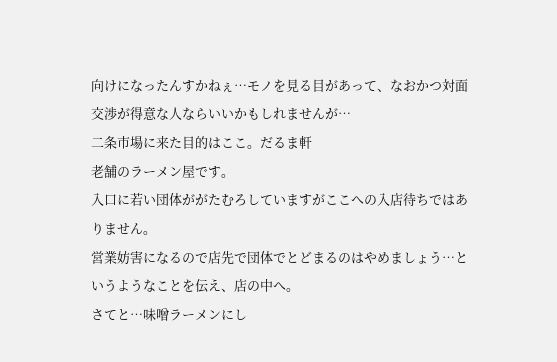向けになったんすかねぇ…モノを見る目があって、なおかつ対面交渉が得意な人ならいいかもしれませんが…
二条市場に来た目的はここ。だるま軒
老舗のラーメン屋です。
入口に若い団体ががたむろしていますがここへの入店待ちではありません。
営業妨害になるので店先で団体でとどまるのはやめましょう…というようなことを伝え、店の中へ。
さてと…味噌ラーメンにし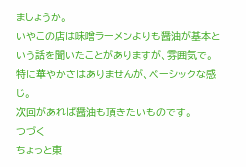ましょうか。
いやこの店は味噌ラーメンよりも醤油が基本という話を聞いたことがありますが、雰囲気で。
特に華やかさはありませんが、ベーシックな感じ。
次回があれば醤油も頂きたいものです。
つづく
ちょっと東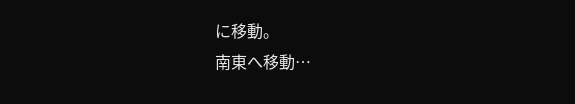に移動。
南東へ移動…